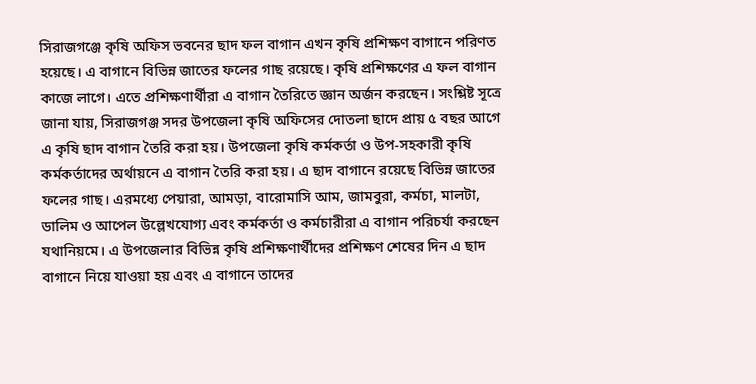সিরাজগঞ্জে কৃষি অফিস ভবনের ছাদ ফল বাগান এখন কৃষি প্রশিক্ষণ বাগানে পরিণত হয়েছে। এ বাগানে বিভিন্ন জাতের ফলের গাছ রয়েছে। কৃষি প্রশিক্ষণের এ ফল বাগান কাজে লাগে। এতে প্রশিক্ষণার্থীরা এ বাগান তৈরিতে জ্ঞান অর্জন করছেন। সংশ্লিষ্ট সূত্রে জানা যায়, সিরাজগঞ্জ সদর উপজেলা কৃষি অফিসের দোতলা ছাদে প্রায় ৫ বছর আগে এ কৃষি ছাদ বাগান তৈরি করা হয়। উপজেলা কৃষি কর্মকর্তা ও উপ-সহকারী কৃষি কর্মকর্তাদের অর্থায়নে এ বাগান তৈরি করা হয়। এ ছাদ বাগানে রয়েছে বিভিন্ন জাতের ফলের গাছ। এরমধ্যে পেয়ারা, আমড়া, বারোমাসি আম, জামবুরা, কর্মচা, মালটা, ডালিম ও আপেল উল্লেখযোগ্য এবং কর্মকর্তা ও কর্মচারীরা এ বাগান পরিচর্যা করছেন যথানিয়মে। এ উপজেলার বিভিন্ন কৃষি প্রশিক্ষণার্থীদের প্রশিক্ষণ শেষের দিন এ ছাদ বাগানে নিয়ে যাওয়া হয় এবং এ বাগানে তাদের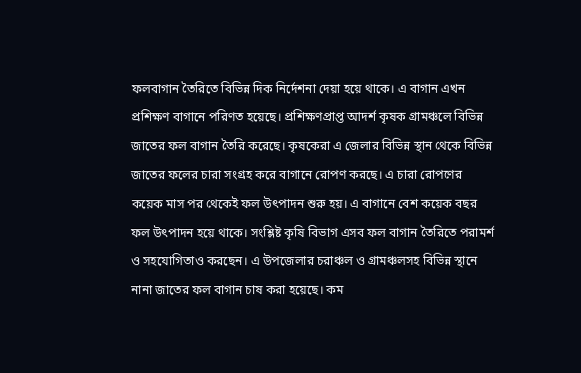ফলবাগান তৈরিতে বিভিন্ন দিক নির্দেশনা দেয়া হয়ে থাকে। এ বাগান এখন প্রশিক্ষণ বাগানে পরিণত হয়েছে। প্রশিক্ষণপ্রাপ্ত আদর্শ কৃষক গ্রামঞ্চলে বিভিন্ন জাতের ফল বাগান তৈরি করেছে। কৃষকেরা এ জেলার বিভিন্ন স্থান থেকে বিভিন্ন জাতের ফলের চারা সংগ্রহ করে বাগানে রোপণ করছে। এ চারা রোপণের কয়েক মাস পর থেকেই ফল উৎপাদন শুরু হয়। এ বাগানে বেশ কয়েক বছর ফল উৎপাদন হয়ে থাকে। সংশ্লিষ্ট কৃষি বিভাগ এসব ফল বাগান তৈরিতে পরামর্শ ও সহযোগিতাও করছেন। এ উপজেলার চরাঞ্চল ও গ্রামঞ্চলসহ বিভিন্ন স্থানে নানা জাতের ফল বাগান চাষ করা হয়েছে। কম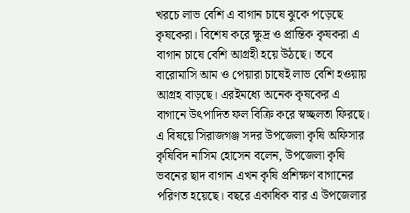খরচে লাভ বেশি এ বাগান চাষে ঝুকে পড়েছে কৃষকেরা। বিশেষ করে ক্ষুদ্র ও প্রান্তিক কৃষকরা এ বাগান চাষে বেশি আগ্রহী হয়ে উঠছে। তবে বারোমাসি আম ও পেয়ারা চাষেই লাভ বেশি হওয়ায় আগ্রহ বাড়ছে। এরইমধ্যে অনেক কৃষকের এ বাগানে উৎপাদিত ফল বিক্রি করে স্বচ্ছলতা ফিরছে। এ বিষয়ে সিরাজগঞ্জ সদর উপজেলা কৃষি অফিসার কৃষিবিদ নাসিম হোসেন বলেন, উপজেলা কৃষি ভবনের ছাদ বাগান এখন কৃষি প্রশিক্ষণ বাগানের পরিণত হয়েছে। বছরে একাধিক বার এ উপজেলার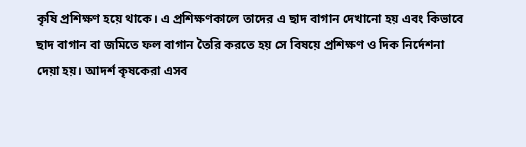কৃষি প্রশিক্ষণ হয়ে থাকে। এ প্রশিক্ষণকালে তাদের এ ছাদ বাগান দেখানো হয় এবং কিভাবে ছাদ বাগান বা জমিতে ফল বাগান তৈরি করতে হয় সে বিষয়ে প্রশিক্ষণ ও দিক নির্দেশনা দেয়া হয়। আদর্শ কৃষকেরা এসব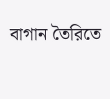বাগান তৈরিতে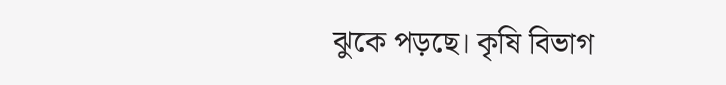ঝুকে পড়ছে। কৃষি বিভাগ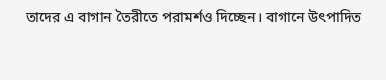তাদের এ বাগান তৈরীতে পরামর্শও দিচ্ছেন। বাগানে উৎপাদিত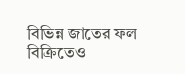বিভিন্ন জাতের ফল বিক্রিতেও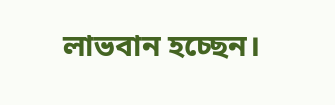লাভবান হচ্ছেন।